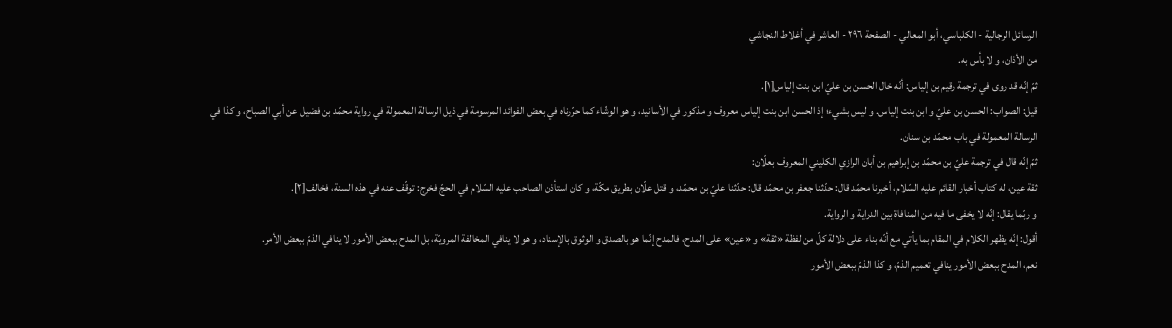الرسائل الرجالية - الكلباسي، أبو المعالي - الصفحة ٢٩٦ - العاشر في أغلاط النجاشي
من الأذان، و لا بأس به.
ثمّ إنّه قد روى في ترجمة رقيم بن إلياس: أنّه خال الحسن بن عليّ ابن بنت إلياس[١].
قيل: الصواب: الحسن بن عليّ و ابن بنت إلياس. و ليس بشيء؛ إذ الحسن ابن بنت إلياس معروف و مذكور في الأسانيد، و هو الوشّاء كما حرّرناه في بعض الفوائد المرسومة في ذيل الرسالة المعمولة في رواية محمّد بن فضيل عن أبي الصباح، و كذا في الرسالة المعمولة في باب محمّد بن سنان.
ثمّ إنّه قال في ترجمة عليّ بن محمّد بن إبراهيم بن أبان الرازي الكليني المعروف بعلّان:
ثقة عين، له كتاب أخبار القائم عليه السّلام، أخبرنا محمّد قال: حدّثنا جعفر بن محمّد قال: حدّثنا عليّ بن محمّد، و قتل علّان بطريق مكّة، و كان استأذن الصاحب عليه السّلام في الحجّ فخرج: توقّف عنه في هذه السنة، فخالف[٢].
و ربّما يقال: إنّه لا يخفى ما فيه من المنافاة بين الدراية و الرواية.
أقول: إنّه يظهر الكلام في المقام بما يأتي مع أنّه بناء على دلالة كلّ من لفظة «ثقة» و «عين» على المدح، فالمدح إنّما هو بالصدق و الوثوق بالإسناد، و هو لا ينافي المخالفة المرويّة، بل المدح ببعض الأمور لا ينافي الذمّ ببعض الأمر.
نعم، المدح ببعض الأمور ينافي تعميم الذمّ، و كذا الذمّ ببعض الأمور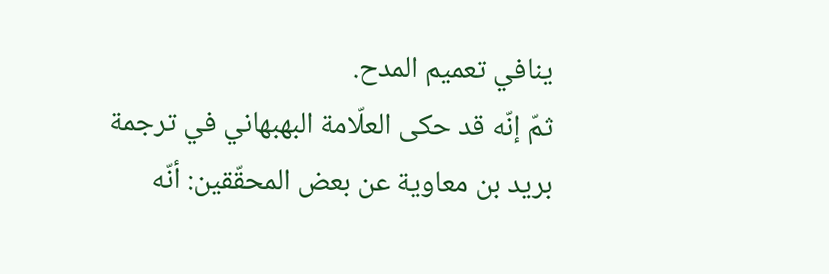ينافي تعميم المدح.
ثمّ إنّه قد حكى العلّامة البهبهاني في ترجمة بريد بن معاوية عن بعض المحقّقين: أنّه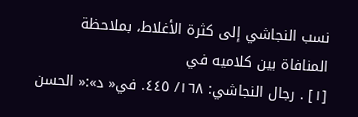نسب النجاشي إلى كثرة الأغلاط، بملاحظة المنافاة بين كلاميه في
[١] . رجال النجاشي: ١٦٨/ ٤٤٥. في« د»:« الحسن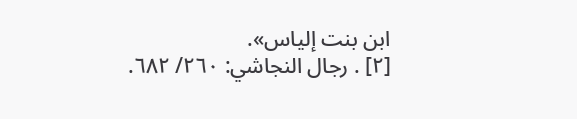ابن بنت إلياس».
[٢] . رجال النجاشي: ٢٦٠/ ٦٨٢.